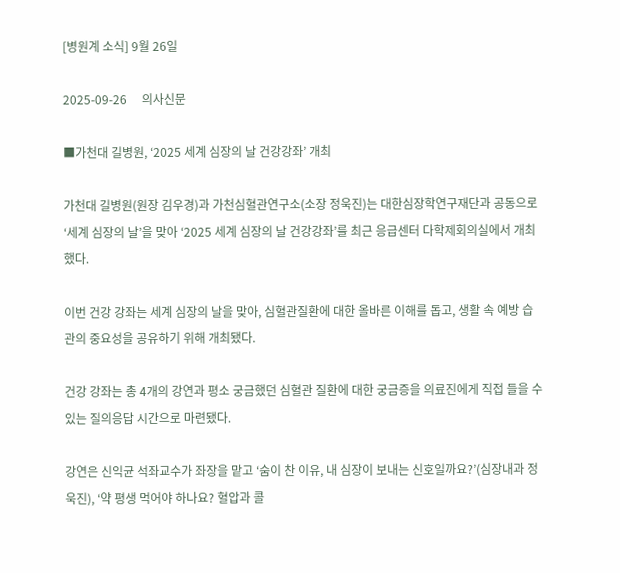[병원계 소식] 9월 26일

2025-09-26     의사신문

■가천대 길병원, ‘2025 세계 심장의 날 건강강좌’ 개최

가천대 길병원(원장 김우경)과 가천심혈관연구소(소장 정욱진)는 대한심장학연구재단과 공동으로 ‘세계 심장의 날’을 맞아 ‘2025 세계 심장의 날 건강강좌’를 최근 응급센터 다학제회의실에서 개최했다.

이번 건강 강좌는 세계 심장의 날을 맞아, 심혈관질환에 대한 올바른 이해를 돕고, 생활 속 예방 습관의 중요성을 공유하기 위해 개최됐다.

건강 강좌는 총 4개의 강연과 평소 궁금했던 심혈관 질환에 대한 궁금증을 의료진에게 직접 들을 수 있는 질의응답 시간으로 마련됐다.

강연은 신익균 석좌교수가 좌장을 맡고 ‘숨이 찬 이유, 내 심장이 보내는 신호일까요?’(심장내과 정욱진), ‘약 평생 먹어야 하나요? 혈압과 콜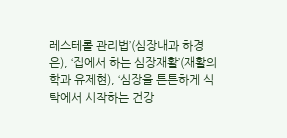레스테롤 관리법’(심장내과 하경은), ‘집에서 하는 심장재활’(재활의학과 유제현), ‘심장을 튼튼하게 식탁에서 시작하는 건강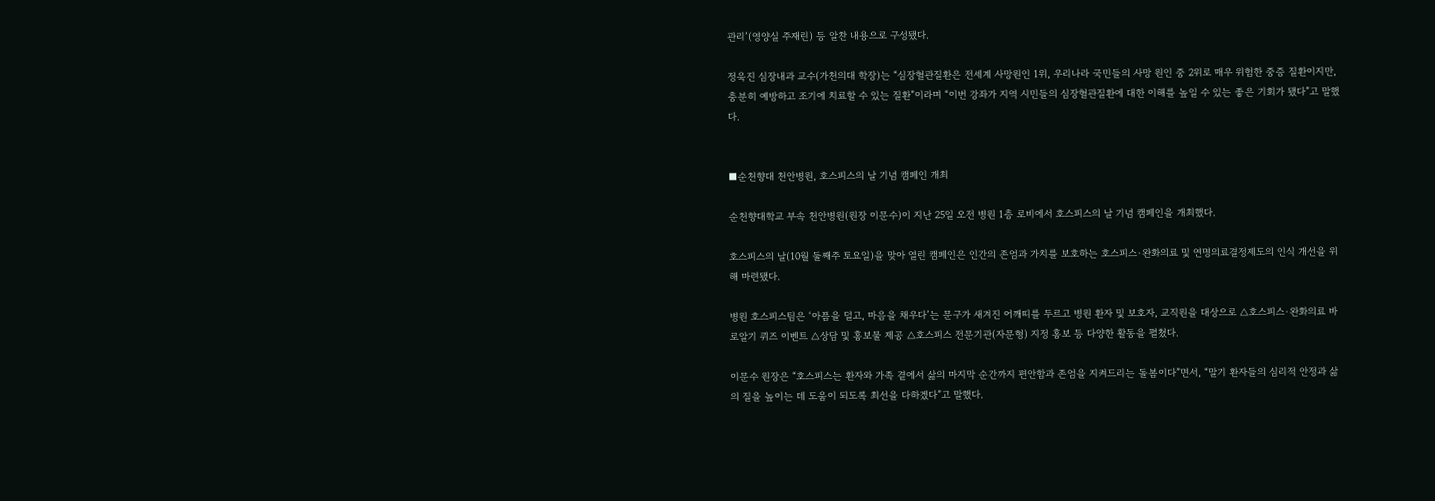관리’(영양실 주재린) 등 알찬 내용으로 구성됐다.

정욱진 심장내과 교수(가천의대 학장)는 “심장혈관질환은 전세계 사망원인 1위, 우리나라 국민들의 사망 원인 중 2위로 매우 위험한 중증 질환이지만, 충분히 예방하고 조기에 치료할 수 있는 질환”이라며 “이번 강좌가 지역 시민들의 심장혈관질환에 대한 이해를 높일 수 있는 좋은 기회가 됐다”고 말했다.


■순천향대 천안병원, 호스피스의 날 기념 캠페인 개최

순천향대학교 부속 천안병원(원장 이문수)이 지난 25일 오전 병원 1층 로비에서 호스피스의 날 기념 캠페인을 개최했다.

호스피스의 날(10월 둘째주 토요일)을 맞아 열린 캠페인은 인간의 존엄과 가치를 보호하는 호스피스·완화의료 및 연명의료결정제도의 인식 개선을 위해 마련됐다.

병원 호스피스팀은 ‘아픔을 덜고, 마음을 채우다’는 문구가 새겨진 어깨띠를 두르고 병원 환자 및 보호자, 교직원을 대상으로 △호스피스·완화의료 바로알기 퀴즈 이벤트 △상담 및 홍보물 제공 △호스피스 전문기관(자문형) 지정 홍보 등 다양한 활동을 펼쳤다.

이문수 원장은 “호스피스는 환자와 가족 곁에서 삶의 마지막 순간까지 편안함과 존엄을 지켜드리는 돌봄이다”면서, “말기 환자들의 심리적 안정과 삶의 질을 높이는 데 도움이 되도록 최선을 다하겠다”고 말했다.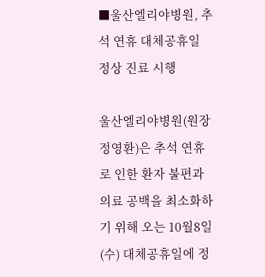■울산엘리야병원, 추석 연휴 대체공휴일 정상 진료 시행

울산엘리야병원(원장 정영환)은 추석 연휴로 인한 환자 불편과 의료 공백을 최소화하기 위해 오는 10월8일(수) 대체공휴일에 정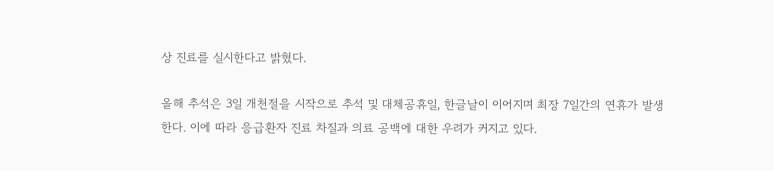상 진료를 실시한다고 밝혔다.

올해 추석은 3일 개천절을 시작으로 추석 및 대체공휴일, 한글날이 이어지며 최장 7일간의 연휴가 발생한다. 이에 따라 응급환자 진료 차질과 의료 공백에 대한 우려가 커지고 있다.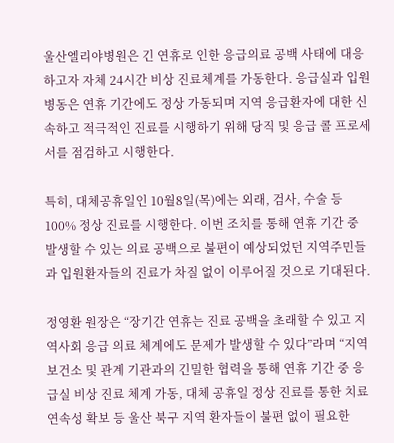울산엘리야병원은 긴 연휴로 인한 응급의료 공백 사태에 대응하고자 자체 24시간 비상 진료체계를 가동한다. 응급실과 입원 병동은 연휴 기간에도 정상 가동되며 지역 응급환자에 대한 신속하고 적극적인 진료를 시행하기 위해 당직 및 응급 콜 프로세서를 점검하고 시행한다.

특히, 대체공휴일인 10월8일(목)에는 외래, 검사, 수술 등 100% 정상 진료를 시행한다. 이번 조치를 통해 연휴 기간 중 발생할 수 있는 의료 공백으로 불편이 예상되었던 지역주민들과 입원환자들의 진료가 차질 없이 이루어질 것으로 기대된다.

정영환 원장은 “장기간 연휴는 진료 공백을 초래할 수 있고 지역사회 응급 의료 체계에도 문제가 발생할 수 있다”라며 “지역 보건소 및 관계 기관과의 긴밀한 협력을 통해 연휴 기간 중 응급실 비상 진료 체계 가동, 대체 공휴일 정상 진료를 통한 치료 연속성 확보 등 울산 북구 지역 환자들이 불편 없이 필요한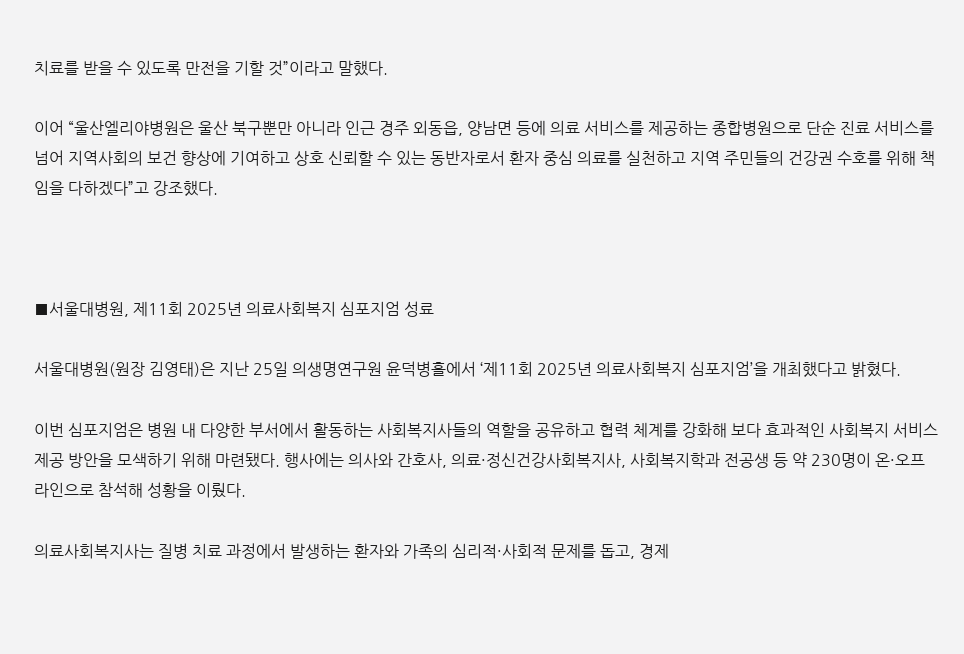치료를 받을 수 있도록 만전을 기할 것”이라고 말했다.

이어 “울산엘리야병원은 울산 북구뿐만 아니라 인근 경주 외동읍, 양남면 등에 의료 서비스를 제공하는 종합병원으로 단순 진료 서비스를 넘어 지역사회의 보건 향상에 기여하고 상호 신뢰할 수 있는 동반자로서 환자 중심 의료를 실천하고 지역 주민들의 건강권 수호를 위해 책임을 다하겠다”고 강조했다.



■서울대병원, 제11회 2025년 의료사회복지 심포지엄 성료

서울대병원(원장 김영태)은 지난 25일 의생명연구원 윤덕병홀에서 ‘제11회 2025년 의료사회복지 심포지엄’을 개최했다고 밝혔다.

이번 심포지엄은 병원 내 다양한 부서에서 활동하는 사회복지사들의 역할을 공유하고 협력 체계를 강화해 보다 효과적인 사회복지 서비스 제공 방안을 모색하기 위해 마련됐다. 행사에는 의사와 간호사, 의료·정신건강사회복지사, 사회복지학과 전공생 등 약 230명이 온·오프라인으로 참석해 성황을 이뤘다.

의료사회복지사는 질병 치료 과정에서 발생하는 환자와 가족의 심리적·사회적 문제를 돕고, 경제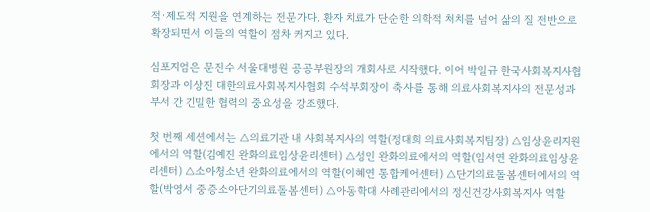적·제도적 지원을 연계하는 전문가다. 환자 치료가 단순한 의학적 처치를 넘어 삶의 질 전반으로 확장되면서 이들의 역할이 점차 커지고 있다.

심포지엄은 문진수 서울대병원 공공부원장의 개회사로 시작했다. 이어 박일규 한국사회복지사협회장과 이상진 대한의료사회복지사협회 수석부회장이 축사를 통해 의료사회복지사의 전문성과 부서 간 긴밀한 협력의 중요성을 강조했다.

첫 번째 세션에서는 △의료기관 내 사회복지사의 역할(정대희 의료사회복지팀장) △임상윤리지원에서의 역할(김예진 완화의료임상윤리센터) △성인 완화의료에서의 역할(임서연 완화의료임상윤리센터) △소아청소년 완화의료에서의 역할(이혜연 통합케어센터) △단기의료돌봄센터에서의 역할(박영서 중증소아단기의료돌봄센터) △아동학대 사례관리에서의 정신건강사회복지사 역할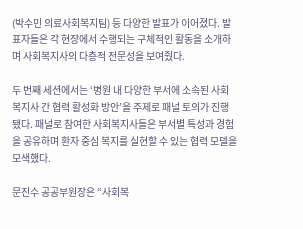(박수민 의료사회복지팀) 등 다양한 발표가 이어졌다. 발표자들은 각 현장에서 수행되는 구체적인 활동을 소개하며 사회복지사의 다층적 전문성을 보여줬다.

두 번째 세션에서는 ‘병원 내 다양한 부서에 소속된 사회복지사 간 협력 활성화 방안’을 주제로 패널 토의가 진행됐다. 패널로 참여한 사회복지사들은 부서별 특성과 경험을 공유하며 환자 중심 복지를 실현할 수 있는 협력 모델을 모색했다.

문진수 공공부원장은 “사회복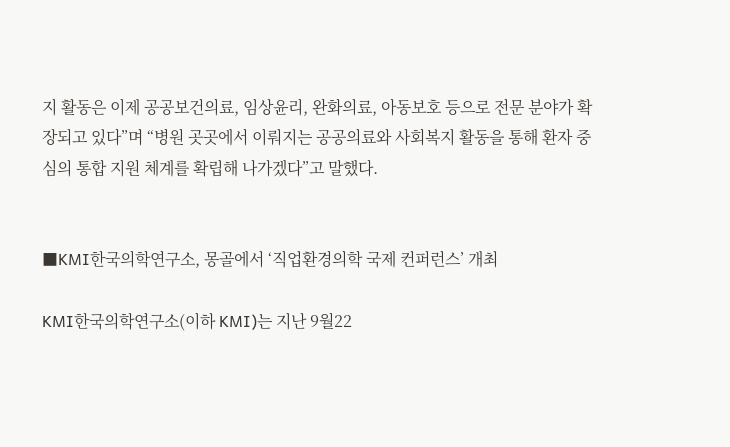지 활동은 이제 공공보건의료, 임상윤리, 완화의료, 아동보호 등으로 전문 분야가 확장되고 있다”며 “병원 곳곳에서 이뤄지는 공공의료와 사회복지 활동을 통해 환자 중심의 통합 지원 체계를 확립해 나가겠다”고 말했다.


■KMI한국의학연구소, 몽골에서 ‘직업환경의학 국제 컨퍼런스’ 개최

KMI한국의학연구소(이하 KMI)는 지난 9월22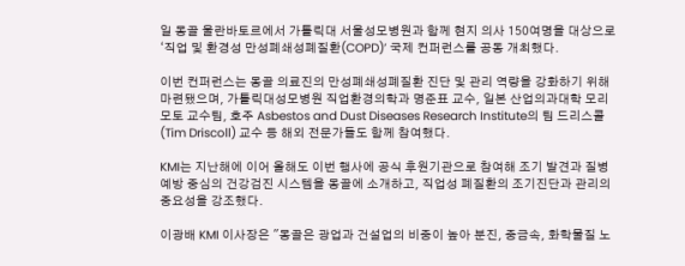일 몽골 울란바토르에서 가톨릭대 서울성모병원과 함께 현지 의사 150여명을 대상으로 ‘직업 및 환경성 만성폐쇄성폐질환(COPD)’ 국제 컨퍼런스를 공동 개최했다.

이번 컨퍼런스는 몽골 의료진의 만성폐쇄성폐질환 진단 및 관리 역량을 강화하기 위해 마련됐으며, 가톨릭대성모병원 직업환경의학과 명준표 교수, 일본 산업의과대학 모리모토 교수팀, 호주 Asbestos and Dust Diseases Research Institute의 팀 드리스콜(Tim Driscoll) 교수 등 해외 전문가들도 함께 참여했다.

KMI는 지난해에 이어 올해도 이번 행사에 공식 후원기관으로 참여해 조기 발견과 질병 예방 중심의 건강검진 시스템을 몽골에 소개하고, 직업성 폐질환의 조기진단과 관리의 중요성을 강조했다.

이광배 KMI 이사장은 "몽골은 광업과 건설업의 비중이 높아 분진, 중금속, 화학물질 노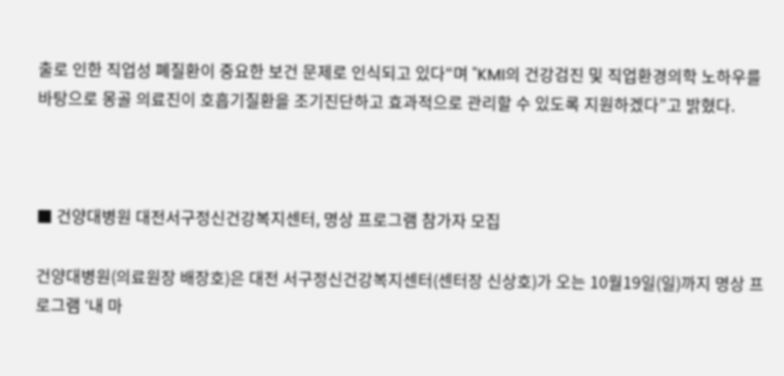출로 인한 직업성 폐질환이 중요한 보건 문제로 인식되고 있다“며 "KMI의 건강검진 및 직업환경의학 노하우를 바탕으로 몽골 의료진이 호흡기질환을 조기진단하고 효과적으로 관리할 수 있도록 지원하겠다”고 밝혔다.



■ 건양대병원 대전서구정신건강복지센터, 명상 프로그램 참가자 모집

건양대병원(의료원장 배장호)은 대전 서구정신건강복지센터(센터장 신상호)가 오는 10월19일(일)까지 명상 프로그램 ‘내 마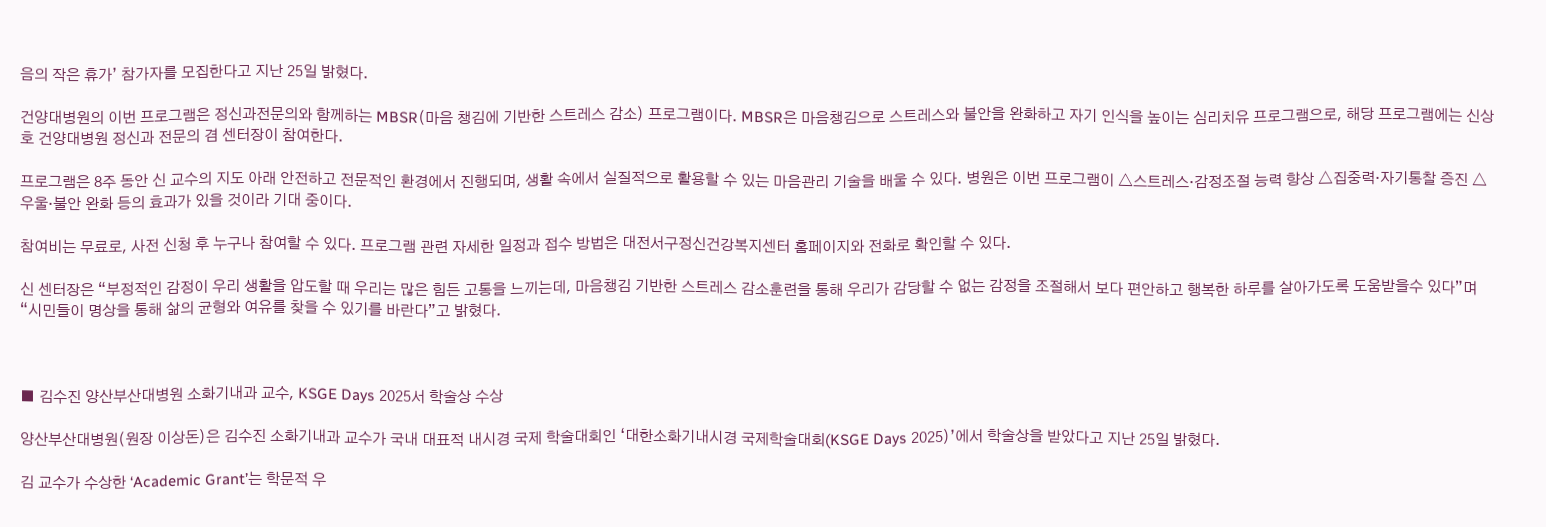음의 작은 휴가’ 참가자를 모집한다고 지난 25일 밝혔다.

건양대병원의 이번 프로그램은 정신과전문의와 함께하는 MBSR(마음 챙김에 기반한 스트레스 감소) 프로그램이다. MBSR은 마음챙김으로 스트레스와 불안을 완화하고 자기 인식을 높이는 심리치유 프로그램으로, 해당 프로그램에는 신상호 건양대병원 정신과 전문의 겸 센터장이 참여한다.

프로그램은 8주 동안 신 교수의 지도 아래 안전하고 전문적인 환경에서 진행되며, 생활 속에서 실질적으로 활용할 수 있는 마음관리 기술을 배울 수 있다. 병원은 이번 프로그램이 △스트레스·감정조절 능력 향상 △집중력·자기통찰 증진 △우울·불안 완화 등의 효과가 있을 것이라 기대 중이다.

참여비는 무료로, 사전 신청 후 누구나 참여할 수 있다. 프로그램 관련 자세한 일정과 접수 방법은 대전서구정신건강복지센터 홈페이지와 전화로 확인할 수 있다.

신 센터장은 “부정적인 감정이 우리 생활을 압도할 때 우리는 많은 힘든 고통을 느끼는데, 마음챙김 기반한 스트레스 감소훈련을 통해 우리가 감당할 수 없는 감정을 조절해서 보다 편안하고 행복한 하루를 살아가도록 도움받을수 있다”며 “시민들이 명상을 통해 삶의 균형와 여유를 찾을 수 있기를 바란다”고 밝혔다.



■ 김수진 양산부산대병원 소화기내과 교수, KSGE Days 2025서 학술상 수상

양산부산대병원(원장 이상돈)은 김수진 소화기내과 교수가 국내 대표적 내시경 국제 학술대회인 ‘대한소화기내시경 국제학술대회(KSGE Days 2025)’에서 학술상을 받았다고 지난 25일 밝혔다.

김 교수가 수상한 ‘Academic Grant’는 학문적 우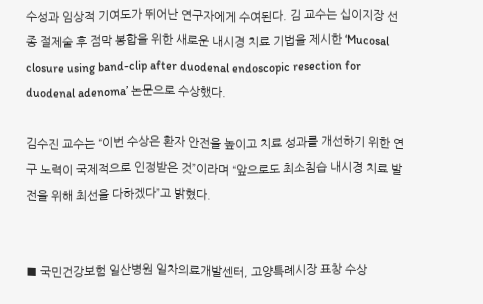수성과 임상적 기여도가 뛰어난 연구자에게 수여된다. 김 교수는 십이지장 선종 절제술 후 점막 봉합을 위한 새로운 내시경 치료 기법을 제시한 ‘Mucosal closure using band-clip after duodenal endoscopic resection for duodenal adenoma’ 논문으로 수상했다.

김수진 교수는 “이번 수상은 환자 안전을 높이고 치료 성과를 개선하기 위한 연구 노력이 국제적으로 인정받은 것”이라며 “앞으로도 최소침습 내시경 치료 발전을 위해 최선을 다하겠다”고 밝혔다.


■ 국민건강보험 일산병원 일차의료개발센터, 고양특례시장 표창 수상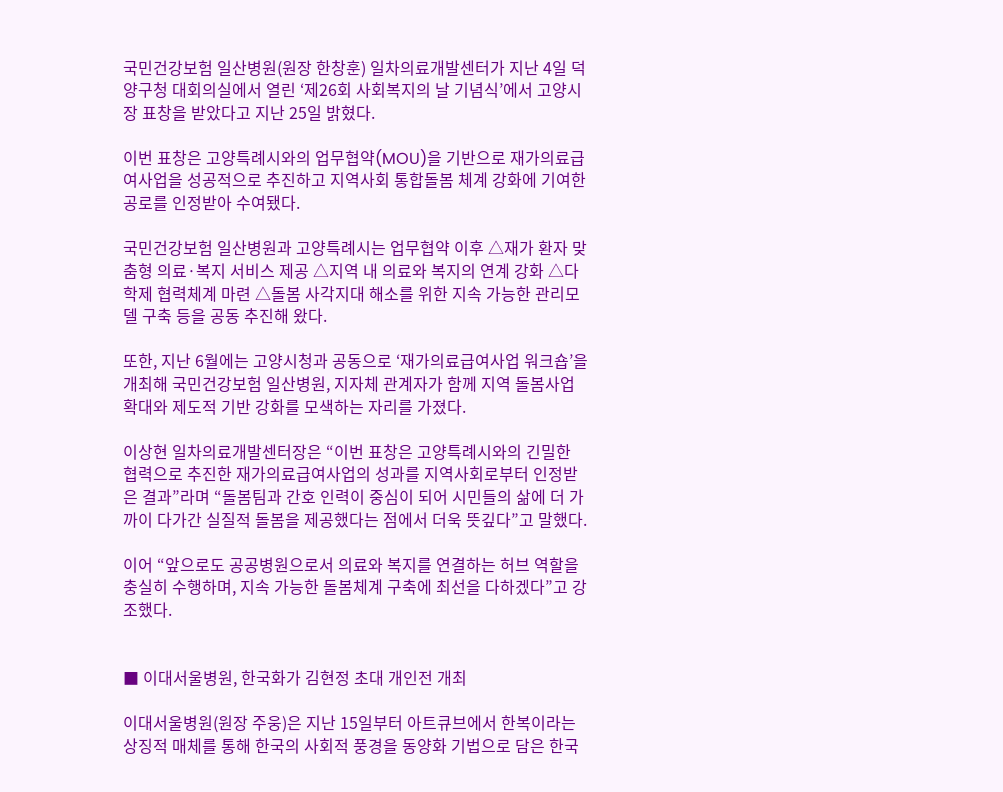국민건강보험 일산병원(원장 한창훈) 일차의료개발센터가 지난 4일 덕양구청 대회의실에서 열린 ‘제26회 사회복지의 날 기념식’에서 고양시장 표창을 받았다고 지난 25일 밝혔다.

이번 표창은 고양특례시와의 업무협약(MOU)을 기반으로 재가의료급여사업을 성공적으로 추진하고 지역사회 통합돌봄 체계 강화에 기여한 공로를 인정받아 수여됐다.

국민건강보험 일산병원과 고양특례시는 업무협약 이후 △재가 환자 맞춤형 의료·복지 서비스 제공 △지역 내 의료와 복지의 연계 강화 △다학제 협력체계 마련 △돌봄 사각지대 해소를 위한 지속 가능한 관리모델 구축 등을 공동 추진해 왔다.

또한, 지난 6월에는 고양시청과 공동으로 ‘재가의료급여사업 워크숍’을 개최해 국민건강보험 일산병원, 지자체 관계자가 함께 지역 돌봄사업 확대와 제도적 기반 강화를 모색하는 자리를 가졌다.

이상현 일차의료개발센터장은 “이번 표창은 고양특례시와의 긴밀한 협력으로 추진한 재가의료급여사업의 성과를 지역사회로부터 인정받은 결과”라며 “돌봄팀과 간호 인력이 중심이 되어 시민들의 삶에 더 가까이 다가간 실질적 돌봄을 제공했다는 점에서 더욱 뜻깊다”고 말했다.

이어 “앞으로도 공공병원으로서 의료와 복지를 연결하는 허브 역할을 충실히 수행하며, 지속 가능한 돌봄체계 구축에 최선을 다하겠다”고 강조했다.


■ 이대서울병원, 한국화가 김현정 초대 개인전 개최

이대서울병원(원장 주웅)은 지난 15일부터 아트큐브에서 한복이라는 상징적 매체를 통해 한국의 사회적 풍경을 동양화 기법으로 담은 한국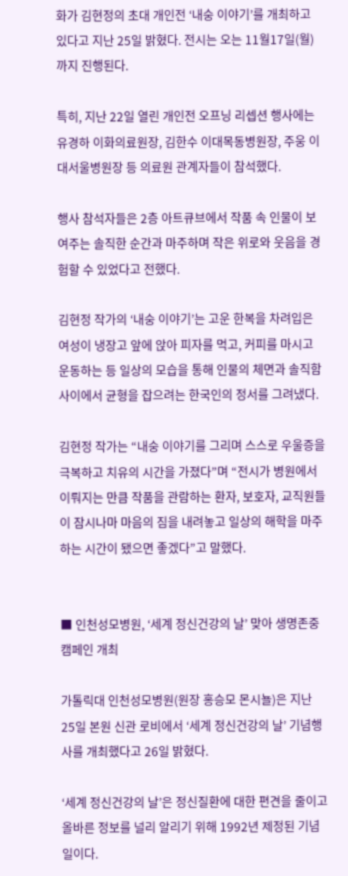화가 김현정의 초대 개인전 ‘내숭 이야기’를 개최하고 있다고 지난 25일 밝혔다. 전시는 오는 11월17일(월)까지 진행된다.

특히, 지난 22일 열린 개인전 오프닝 리셉션 행사에는 유경하 이화의료원장, 김한수 이대목동병원장, 주웅 이대서울병원장 등 의료원 관계자들이 참석했다.

행사 참석자들은 2층 아트큐브에서 작품 속 인물이 보여주는 솔직한 순간과 마주하며 작은 위로와 웃음을 경험할 수 있었다고 전했다.

김현정 작가의 ‘내숭 이야기’는 고운 한복을 차려입은 여성이 냉장고 앞에 앉아 피자를 먹고, 커피를 마시고 운동하는 등 일상의 모습을 통해 인물의 체면과 솔직함 사이에서 균형을 잡으려는 한국인의 정서를 그려냈다.

김현정 작가는 “내숭 이야기를 그리며 스스로 우울증을 극복하고 치유의 시간을 가졌다”며 “전시가 병원에서 이뤄지는 만큼 작품을 관람하는 환자, 보호자, 교직원들이 잠시나마 마음의 짐을 내려놓고 일상의 해학을 마주하는 시간이 됐으면 좋겠다”고 말했다.


■ 인천성모병원, ‘세계 정신건강의 날’ 맞아 생명존중 캠페인 개최

가톨릭대 인천성모병원(원장 홍승모 몬시뇰)은 지난 25일 본원 신관 로비에서 ‘세계 정신건강의 날’ 기념행사를 개최했다고 26일 밝혔다.

‘세계 정신건강의 날’은 정신질환에 대한 편견을 줄이고 올바른 정보를 널리 알리기 위해 1992년 제정된 기념일이다.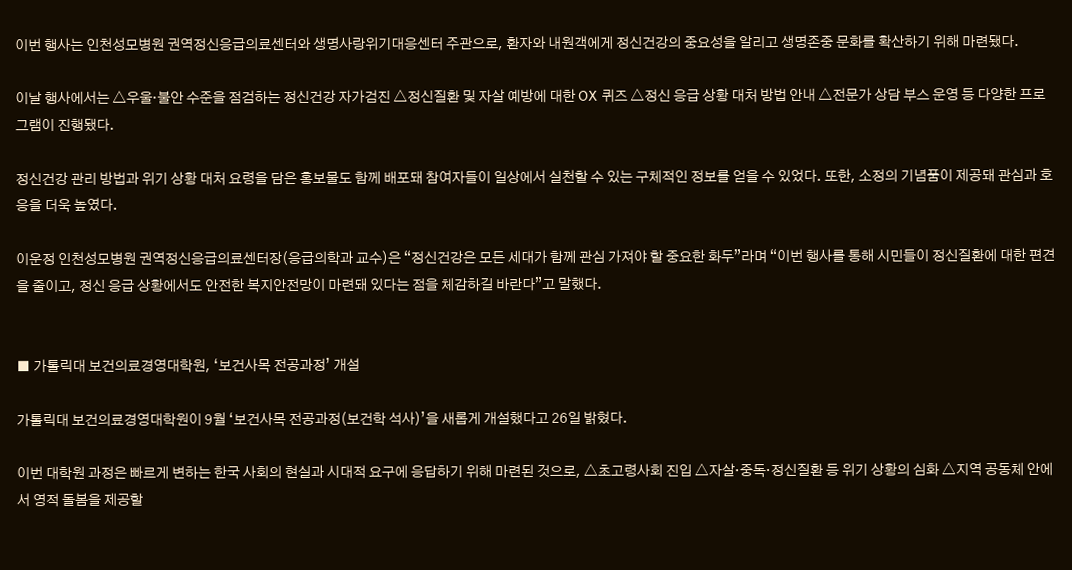이번 행사는 인천성모병원 권역정신응급의료센터와 생명사랑위기대응센터 주관으로, 환자와 내원객에게 정신건강의 중요성을 알리고 생명존중 문화를 확산하기 위해 마련됐다.

이날 행사에서는 △우울·불안 수준을 점검하는 정신건강 자가검진 △정신질환 및 자살 예방에 대한 OX 퀴즈 △정신 응급 상황 대처 방법 안내 △전문가 상담 부스 운영 등 다양한 프로그램이 진행됐다.

정신건강 관리 방법과 위기 상황 대처 요령을 담은 홍보물도 함께 배포돼 참여자들이 일상에서 실천할 수 있는 구체적인 정보를 얻을 수 있었다. 또한, 소정의 기념품이 제공돼 관심과 호응을 더욱 높였다.

이운정 인천성모병원 권역정신응급의료센터장(응급의학과 교수)은 “정신건강은 모든 세대가 함께 관심 가져야 할 중요한 화두”라며 “이번 행사를 통해 시민들이 정신질환에 대한 편견을 줄이고, 정신 응급 상황에서도 안전한 복지안전망이 마련돼 있다는 점을 체감하길 바란다”고 말했다.


■ 가톨릭대 보건의료경영대학원, ‘보건사목 전공과정’ 개설

가톨릭대 보건의료경영대학원이 9월 ‘보건사목 전공과정(보건학 석사)’을 새롭게 개설했다고 26일 밝혔다.

이번 대학원 과정은 빠르게 변하는 한국 사회의 현실과 시대적 요구에 응답하기 위해 마련된 것으로, △초고령사회 진입 △자살·중독·정신질환 등 위기 상황의 심화 △지역 공동체 안에서 영적 돌봄을 제공할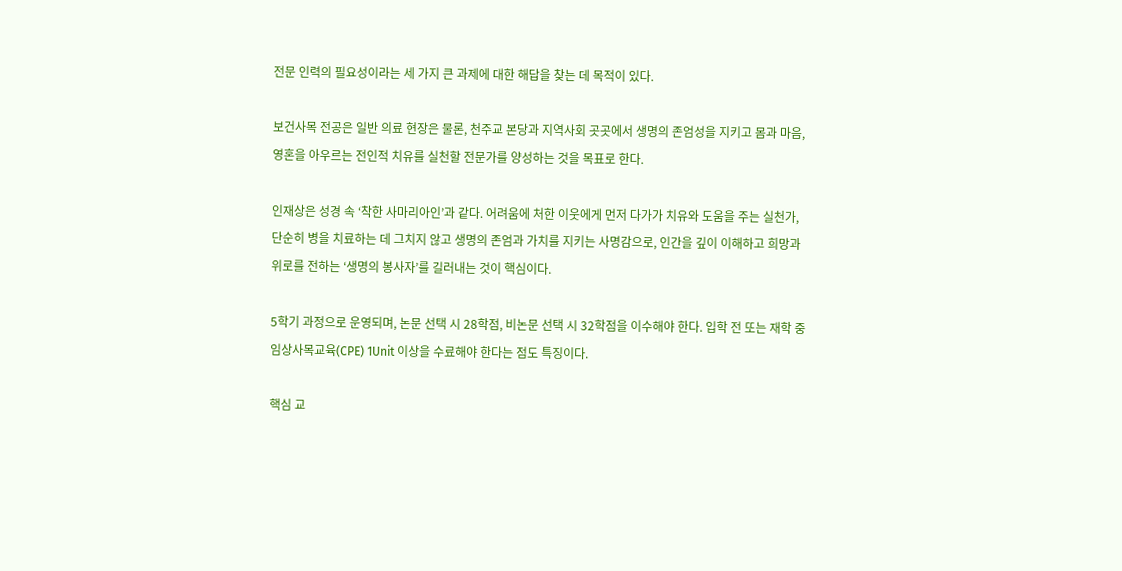전문 인력의 필요성이라는 세 가지 큰 과제에 대한 해답을 찾는 데 목적이 있다.

보건사목 전공은 일반 의료 현장은 물론, 천주교 본당과 지역사회 곳곳에서 생명의 존엄성을 지키고 몸과 마음, 영혼을 아우르는 전인적 치유를 실천할 전문가를 양성하는 것을 목표로 한다.

인재상은 성경 속 ‘착한 사마리아인’과 같다. 어려움에 처한 이웃에게 먼저 다가가 치유와 도움을 주는 실천가, 단순히 병을 치료하는 데 그치지 않고 생명의 존엄과 가치를 지키는 사명감으로, 인간을 깊이 이해하고 희망과 위로를 전하는 ‘생명의 봉사자’를 길러내는 것이 핵심이다.

5학기 과정으로 운영되며, 논문 선택 시 28학점, 비논문 선택 시 32학점을 이수해야 한다. 입학 전 또는 재학 중 임상사목교육(CPE) 1Unit 이상을 수료해야 한다는 점도 특징이다.

핵심 교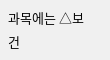과목에는 △보건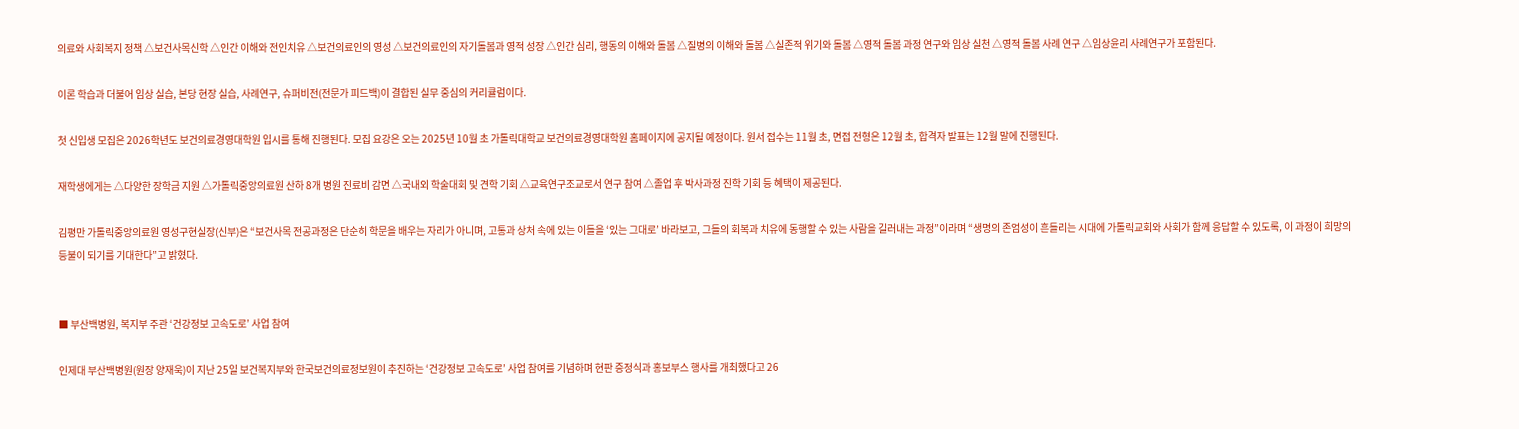의료와 사회복지 정책 △보건사목신학 △인간 이해와 전인치유 △보건의료인의 영성 △보건의료인의 자기돌봄과 영적 성장 △인간 심리, 행동의 이해와 돌봄 △질병의 이해와 돌봄 △실존적 위기와 돌봄 △영적 돌봄 과정 연구와 임상 실천 △영적 돌봄 사례 연구 △임상윤리 사례연구가 포함된다.

이론 학습과 더불어 임상 실습, 본당 현장 실습, 사례연구, 슈퍼비전(전문가 피드백)이 결합된 실무 중심의 커리큘럼이다.

첫 신입생 모집은 2026학년도 보건의료경영대학원 입시를 통해 진행된다. 모집 요강은 오는 2025년 10월 초 가톨릭대학교 보건의료경영대학원 홈페이지에 공지될 예정이다. 원서 접수는 11월 초, 면접 전형은 12월 초, 합격자 발표는 12월 말에 진행된다.

재학생에게는 △다양한 장학금 지원 △가톨릭중앙의료원 산하 8개 병원 진료비 감면 △국내외 학술대회 및 견학 기회 △교육연구조교로서 연구 참여 △졸업 후 박사과정 진학 기회 등 혜택이 제공된다.

김평만 가톨릭중앙의료원 영성구현실장(신부)은 “보건사목 전공과정은 단순히 학문을 배우는 자리가 아니며, 고통과 상처 속에 있는 이들을 ‘있는 그대로’ 바라보고, 그들의 회복과 치유에 동행할 수 있는 사람을 길러내는 과정”이라며 “생명의 존엄성이 흔들리는 시대에 가톨릭교회와 사회가 함께 응답할 수 있도록, 이 과정이 희망의 등불이 되기를 기대한다”고 밝혔다.


■ 부산백병원, 복지부 주관 ‘건강정보 고속도로’ 사업 참여

인제대 부산백병원(원장 양재욱)이 지난 25일 보건복지부와 한국보건의료정보원이 추진하는 ‘건강정보 고속도로’ 사업 참여를 기념하며 현판 증정식과 홍보부스 행사를 개최했다고 26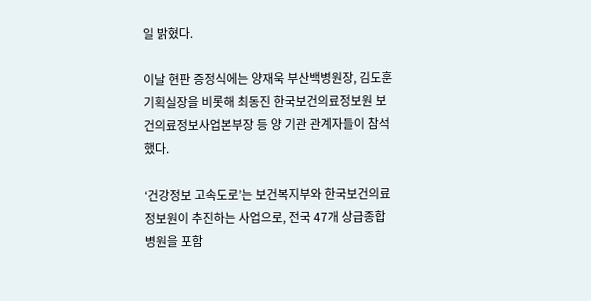일 밝혔다.

이날 현판 증정식에는 양재욱 부산백병원장, 김도훈 기획실장을 비롯해 최동진 한국보건의료정보원 보건의료정보사업본부장 등 양 기관 관계자들이 참석했다.

‘건강정보 고속도로’는 보건복지부와 한국보건의료정보원이 추진하는 사업으로, 전국 47개 상급종합병원을 포함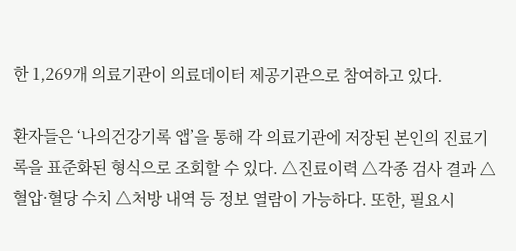한 1,269개 의료기관이 의료데이터 제공기관으로 참여하고 있다.

환자들은 ‘나의건강기록 앱’을 통해 각 의료기관에 저장된 본인의 진료기록을 표준화된 형식으로 조회할 수 있다. △진료이력 △각종 검사 결과 △혈압·혈당 수치 △처방 내역 등 정보 열람이 가능하다. 또한, 필요시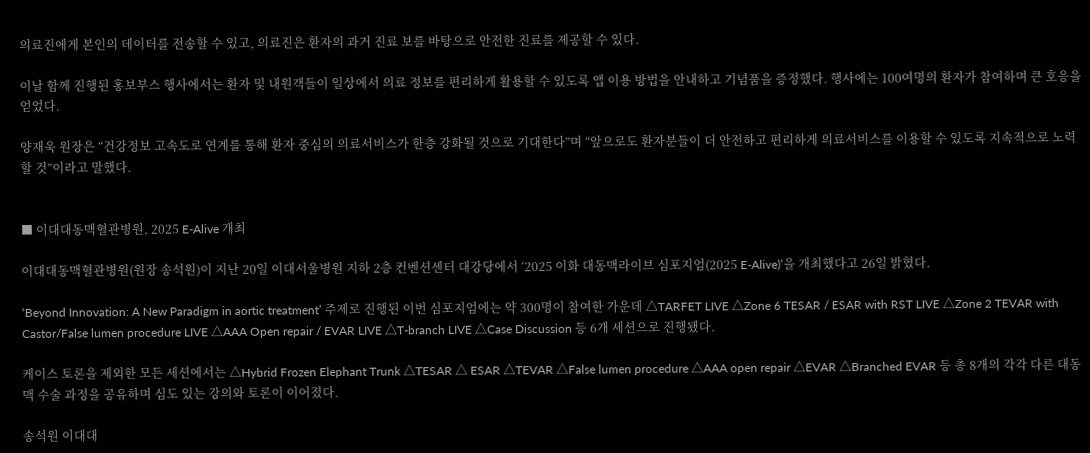의료진에게 본인의 데이터를 전송할 수 있고, 의료진은 환자의 과거 진료 보를 바탕으로 안전한 진료를 제공할 수 있다.

이날 함께 진행된 홍보부스 행사에서는 환자 및 내원객들이 일상에서 의료 정보를 편리하게 활용할 수 있도록 앱 이용 방법을 안내하고 기념품을 증정했다. 행사에는 100여명의 환자가 참여하며 큰 호응을 얻었다.

양재욱 원장은 “건강정보 고속도로 연계를 통해 환자 중심의 의료서비스가 한층 강화될 것으로 기대한다”며 “앞으로도 환자분들이 더 안전하고 편리하게 의료서비스를 이용할 수 있도록 지속적으로 노력할 것”이라고 말했다.


■ 이대대동맥혈관병원, 2025 E-Alive 개최

이대대동맥혈관병원(원장 송석원)이 지난 20일 이대서울병원 지하 2층 컨벤션센터 대강당에서 ‘2025 이화 대동맥라이브 심포지엄(2025 E-Alive)’을 개최했다고 26일 밝혔다.

‘Beyond Innovation: A New Paradigm in aortic treatment’ 주제로 진행된 이번 심포지엄에는 약 300명이 참여한 가운데 △TARFET LIVE △Zone 6 TESAR / ESAR with RST LIVE △Zone 2 TEVAR with Castor/False lumen procedure LIVE △AAA Open repair / EVAR LIVE △T-branch LIVE △Case Discussion 등 6개 세션으로 진행됐다.

케이스 토론을 제외한 모든 세션에서는 △Hybrid Frozen Elephant Trunk △TESAR △ ESAR △TEVAR △False lumen procedure △AAA open repair △EVAR △Branched EVAR 등 총 8개의 각각 다른 대동맥 수술 과정을 공유하며 심도 있는 강의와 토론이 이어졌다.

송석원 이대대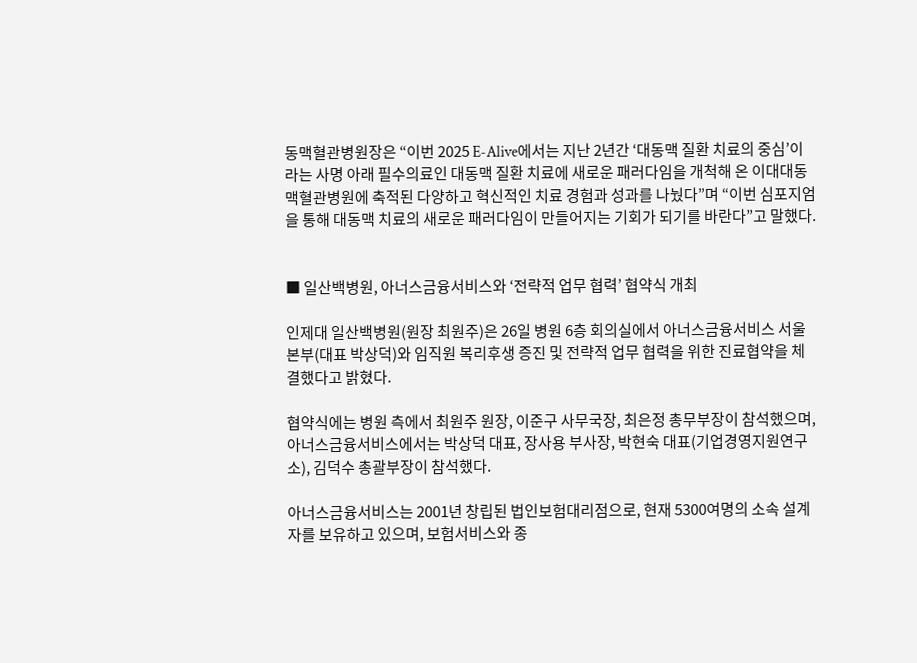동맥혈관병원장은 “이번 2025 E-Alive에서는 지난 2년간 ‘대동맥 질환 치료의 중심’이라는 사명 아래 필수의료인 대동맥 질환 치료에 새로운 패러다임을 개척해 온 이대대동맥혈관병원에 축적된 다양하고 혁신적인 치료 경험과 성과를 나눴다”며 “이번 심포지엄을 통해 대동맥 치료의 새로운 패러다임이 만들어지는 기회가 되기를 바란다”고 말했다.


■ 일산백병원, 아너스금융서비스와 ‘전략적 업무 협력’ 협약식 개최

인제대 일산백병원(원장 최원주)은 26일 병원 6층 회의실에서 아너스금융서비스 서울본부(대표 박상덕)와 임직원 복리후생 증진 및 전략적 업무 협력을 위한 진료협약을 체결했다고 밝혔다.

협약식에는 병원 측에서 최원주 원장, 이준구 사무국장, 최은정 총무부장이 참석했으며, 아너스금융서비스에서는 박상덕 대표, 장사용 부사장, 박현숙 대표(기업경영지원연구소), 김덕수 총괄부장이 참석했다.

아너스금융서비스는 2001년 창립된 법인보험대리점으로, 현재 5300여명의 소속 설계자를 보유하고 있으며, 보험서비스와 종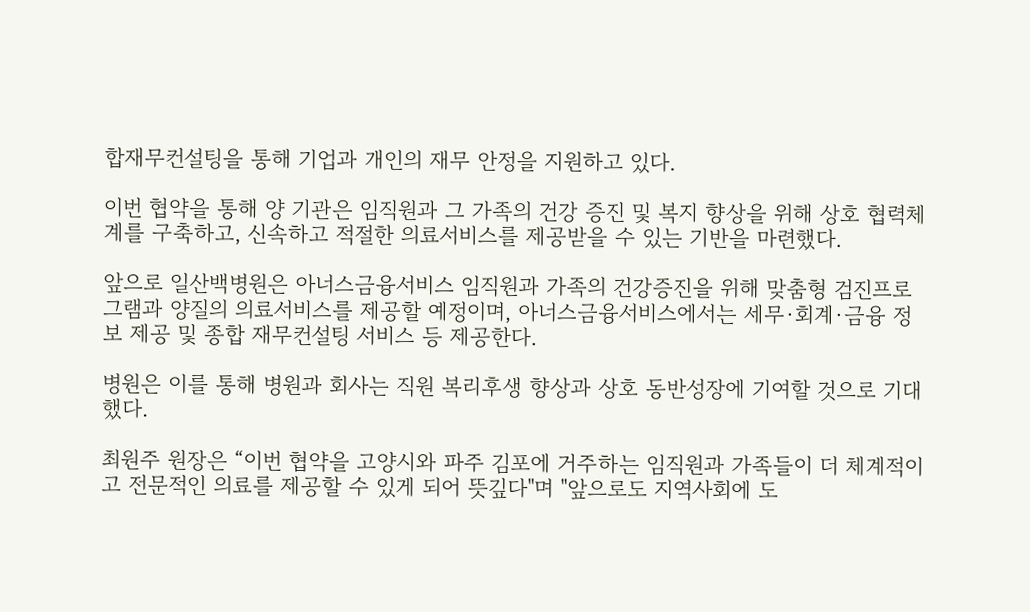합재무컨설팅을 통해 기업과 개인의 재무 안정을 지원하고 있다.

이번 협약을 통해 양 기관은 임직원과 그 가족의 건강 증진 및 복지 향상을 위해 상호 협력체계를 구축하고, 신속하고 적절한 의료서비스를 제공받을 수 있는 기반을 마련했다.

앞으로 일산백병원은 아너스금융서비스 임직원과 가족의 건강증진을 위해 맞춤형 검진프로그램과 양질의 의료서비스를 제공할 예정이며, 아너스금융서비스에서는 세무·회계·금융 정보 제공 및 종합 재무컨설팅 서비스 등 제공한다.

병원은 이를 통해 병원과 회사는 직원 복리후생 향상과 상호 동반성장에 기여할 것으로 기대했다.

최원주 원장은 “이번 협약을 고양시와 파주 김포에 거주하는 임직원과 가족들이 더 체계적이고 전문적인 의료를 제공할 수 있게 되어 뜻깊다"며 "앞으로도 지역사회에 도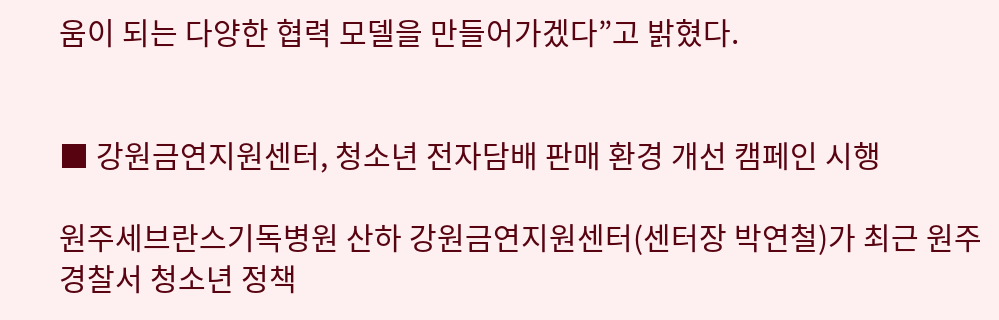움이 되는 다양한 협력 모델을 만들어가겠다”고 밝혔다.


■ 강원금연지원센터, 청소년 전자담배 판매 환경 개선 캠페인 시행

원주세브란스기독병원 산하 강원금연지원센터(센터장 박연철)가 최근 원주경찰서 청소년 정책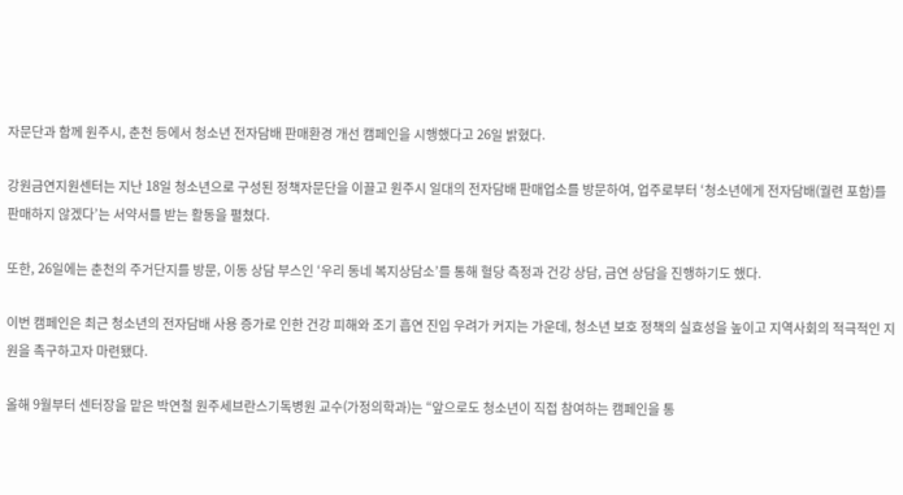자문단과 함께 원주시, 춘천 등에서 청소년 전자담배 판매환경 개선 캠페인을 시행했다고 26일 밝혔다.

강원금연지원센터는 지난 18일 청소년으로 구성된 정책자문단을 이끌고 원주시 일대의 전자담배 판매업소를 방문하여, 업주로부터 ‘청소년에게 전자담배(궐련 포함)를 판매하지 않겠다’는 서약서를 받는 활동을 펼쳤다.

또한, 26일에는 춘천의 주거단지를 방문, 이동 상담 부스인 ‘우리 동네 복지상담소’를 통해 혈당 측정과 건강 상담, 금연 상담을 진행하기도 했다.

이번 캠페인은 최근 청소년의 전자담배 사용 증가로 인한 건강 피해와 조기 흡연 진입 우려가 커지는 가운데, 청소년 보호 정책의 실효성을 높이고 지역사회의 적극적인 지원을 촉구하고자 마련됐다.

올해 9월부터 센터장을 맡은 박연철 원주세브란스기독병원 교수(가정의학과)는 “앞으로도 청소년이 직접 참여하는 캠페인을 통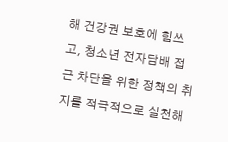해 건강권 보호에 힘쓰고, 청소년 전자담배 접근 차단을 위한 정책의 취지를 적극적으로 실천해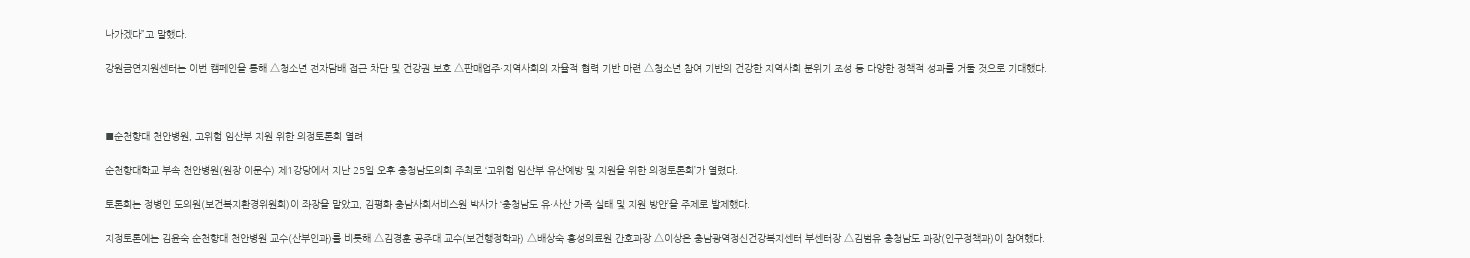나가겠다”고 말했다.

강원금연지원센터는 이번 캠페인을 통해 △청소년 전자담배 접근 차단 및 건강권 보호 △판매업주·지역사회의 자율적 협력 기반 마련 △청소년 참여 기반의 건강한 지역사회 분위기 조성 등 다양한 정책적 성과를 거둘 것으로 기대했다.



■순천향대 천안병원, 고위험 임산부 지원 위한 의정토론회 열려

순천향대학교 부속 천안병원(원장 이문수) 제1강당에서 지난 25일 오후 충청남도의회 주최로 ‘고위험 임산부 유산예방 및 지원을 위한 의정토론회’가 열렸다.

토론회는 정병인 도의원(보건복지환경위원회)이 좌장을 맡았고, 김평화 충남사회서비스원 박사가 ‘충청남도 유·사산 가족 실태 및 지원 방안’을 주제로 발제했다.

지정토론에는 김윤숙 순천향대 천안병원 교수(산부인과)를 비롯해 △김경훈 공주대 교수(보건행정학과) △배상숙 홍성의료원 간호과장 △이상은 충남광역정신건강복지센터 부센터장 △김범유 충청남도 과장(인구정책과)이 참여했다.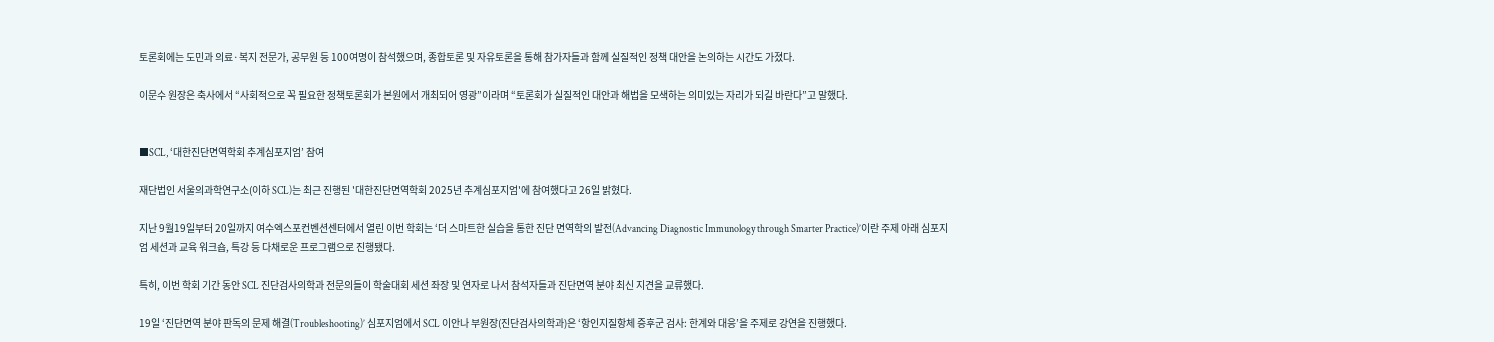토론회에는 도민과 의료·복지 전문가, 공무원 등 100여명이 참석했으며, 종합토론 및 자유토론을 통해 참가자들과 함께 실질적인 정책 대안을 논의하는 시간도 가졌다.

이문수 원장은 축사에서 “사회적으로 꼭 필요한 정책토론회가 본원에서 개최되어 영광”이라며 “토론회가 실질적인 대안과 해법을 모색하는 의미있는 자리가 되길 바란다”고 말했다.


■SCL, ‘대한진단면역학회 추계심포지엄’ 참여

재단법인 서울의과학연구소(이하 SCL)는 최근 진행된 '대한진단면역학회 2025년 추계심포지엄'에 참여했다고 26일 밝혔다.

지난 9월19일부터 20일까지 여수엑스포컨벤션센터에서 열린 이번 학회는 ‘더 스마트한 실습을 통한 진단 면역학의 발전(Advancing Diagnostic Immunology through Smarter Practice)’이란 주제 아래 심포지엄 세션과 교육 워크숍, 특강 등 다채로운 프로그램으로 진행됐다.

특히, 이번 학회 기간 동안 SCL 진단검사의학과 전문의들이 학술대회 세션 좌장 및 연자로 나서 참석자들과 진단면역 분야 최신 지견을 교류했다.

19일 ‘진단면역 분야 판독의 문제 해결(Troubleshooting)’ 심포지엄에서 SCL 이안나 부원장(진단검사의학과)은 ‘항인지질항체 증후군 검사: 한계와 대응’을 주제로 강연을 진행했다.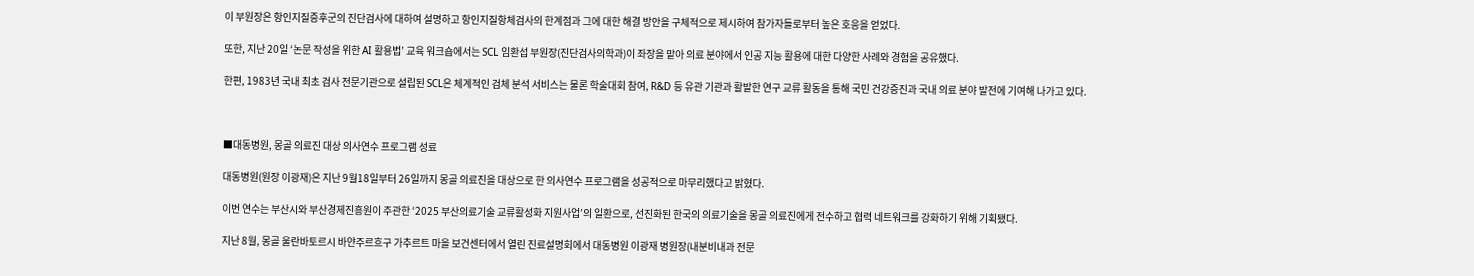이 부원장은 항인지질증후군의 진단검사에 대하여 설명하고 항인지질항체검사의 한계점과 그에 대한 해결 방안을 구체적으로 제시하여 참가자들로부터 높은 호응을 얻었다.

또한, 지난 20일 ‘논문 작성을 위한 AI 활용법’ 교육 워크숍에서는 SCL 임환섭 부원장(진단검사의학과)이 좌장을 맡아 의료 분야에서 인공 지능 활용에 대한 다양한 사례와 경험을 공유했다.

한편, 1983년 국내 최초 검사 전문기관으로 설립된 SCL은 체계적인 검체 분석 서비스는 물론 학술대회 참여, R&D 등 유관 기관과 활발한 연구 교류 활동을 통해 국민 건강증진과 국내 의료 분야 발전에 기여해 나가고 있다.



■대동병원, 몽골 의료진 대상 의사연수 프로그램 성료

대동병원(원장 이광재)은 지난 9월18일부터 26일까지 몽골 의료진을 대상으로 한 의사연수 프로그램을 성공적으로 마무리했다고 밝혔다.

이번 연수는 부산시와 부산경제진흥원이 주관한 ‘2025 부산의료기술 교류활성화 지원사업’의 일환으로, 선진화된 한국의 의료기술을 몽골 의료진에게 전수하고 협력 네트워크를 강화하기 위해 기획됐다.

지난 8월, 몽골 울란바토르시 바얀주르흐구 가추르트 마을 보건센터에서 열린 진료설명회에서 대동병원 이광재 병원장(내분비내과 전문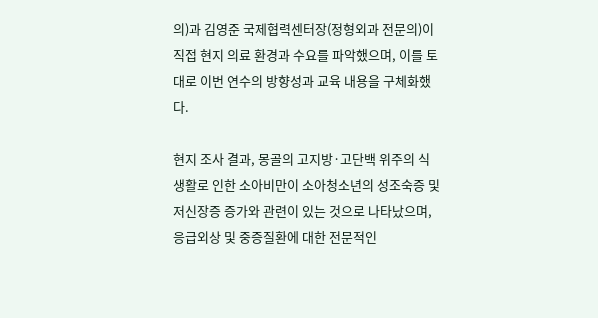의)과 김영준 국제협력센터장(정형외과 전문의)이 직접 현지 의료 환경과 수요를 파악했으며, 이를 토대로 이번 연수의 방향성과 교육 내용을 구체화했다.

현지 조사 결과, 몽골의 고지방·고단백 위주의 식생활로 인한 소아비만이 소아청소년의 성조숙증 및 저신장증 증가와 관련이 있는 것으로 나타났으며, 응급외상 및 중증질환에 대한 전문적인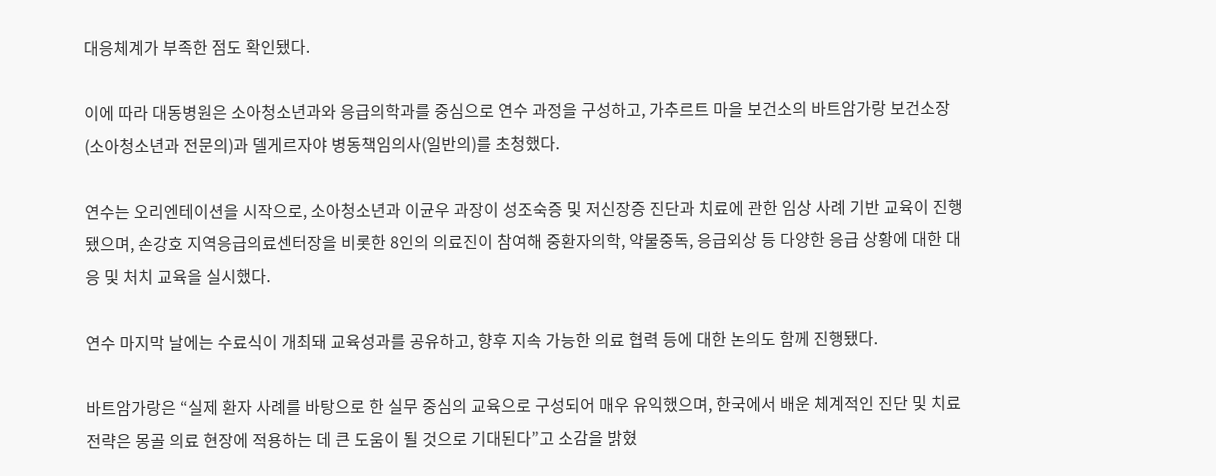대응체계가 부족한 점도 확인됐다.

이에 따라 대동병원은 소아청소년과와 응급의학과를 중심으로 연수 과정을 구성하고, 가추르트 마을 보건소의 바트암가랑 보건소장(소아청소년과 전문의)과 델게르자야 병동책임의사(일반의)를 초청했다.

연수는 오리엔테이션을 시작으로, 소아청소년과 이균우 과장이 성조숙증 및 저신장증 진단과 치료에 관한 임상 사례 기반 교육이 진행됐으며, 손강호 지역응급의료센터장을 비롯한 8인의 의료진이 참여해 중환자의학, 약물중독, 응급외상 등 다양한 응급 상황에 대한 대응 및 처치 교육을 실시했다.

연수 마지막 날에는 수료식이 개최돼 교육성과를 공유하고, 향후 지속 가능한 의료 협력 등에 대한 논의도 함께 진행됐다.

바트암가랑은 “실제 환자 사례를 바탕으로 한 실무 중심의 교육으로 구성되어 매우 유익했으며, 한국에서 배운 체계적인 진단 및 치료 전략은 몽골 의료 현장에 적용하는 데 큰 도움이 될 것으로 기대된다”고 소감을 밝혔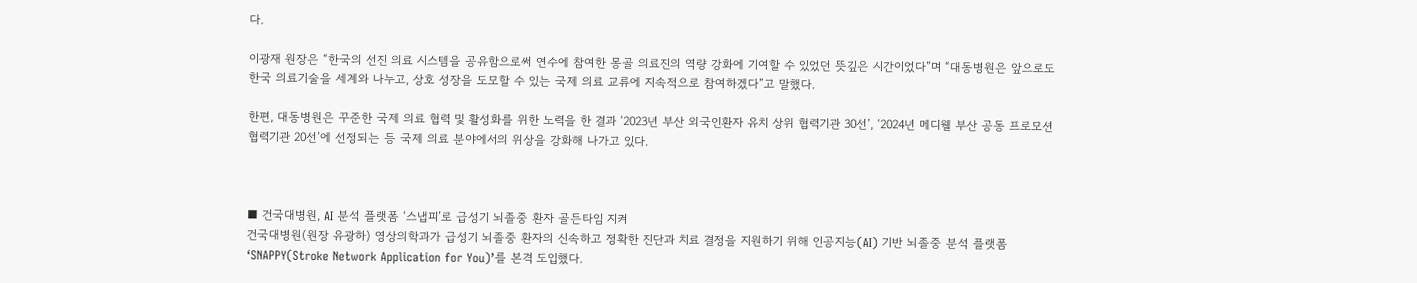다.

이광재 원장은 “한국의 선진 의료 시스템을 공유함으로써 연수에 참여한 몽골 의료진의 역량 강화에 기여할 수 있었던 뜻깊은 시간이었다”며 “대동병원은 앞으로도 한국 의료기술을 세계와 나누고, 상호 성장을 도모할 수 있는 국제 의료 교류에 지속적으로 참여하겠다”고 말했다.

한편, 대동병원은 꾸준한 국제 의료 협력 및 활성화를 위한 노력을 한 결과 ‘2023년 부산 외국인환자 유치 상위 협력기관 30선’, ‘2024년 메디웰 부산 공동 프로모션 협력기관 20선’에 선정되는 등 국제 의료 분야에서의 위상을 강화해 나가고 있다.



■ 건국대병원, AI 분석 플랫폼 ‘스냅피’로 급성기 뇌졸중 환자 골든타임 지켜
건국대병원(원장 유광하) 영상의학과가 급성기 뇌졸중 환자의 신속하고 정확한 진단과 치료 결정을 지원하기 위해 인공지능(AI) 기반 뇌졸중 분석 플랫폼 ‘SNAPPY(Stroke Network Application for You)’를 본격 도입했다.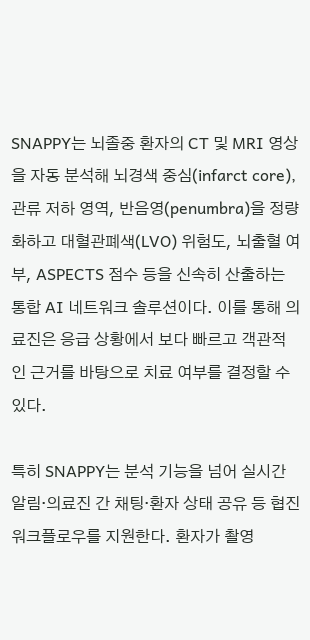SNAPPY는 뇌졸중 환자의 CT 및 MRI 영상을 자동 분석해 뇌경색 중심(infarct core), 관류 저하 영역, 반음영(penumbra)을 정량화하고 대혈관폐색(LVO) 위험도, 뇌출혈 여부, ASPECTS 점수 등을 신속히 산출하는 통합 AI 네트워크 솔루션이다. 이를 통해 의료진은 응급 상황에서 보다 빠르고 객관적인 근거를 바탕으로 치료 여부를 결정할 수 있다.

특히 SNAPPY는 분석 기능을 넘어 실시간 알림·의료진 간 채팅·환자 상태 공유 등 협진 워크플로우를 지원한다. 환자가 촬영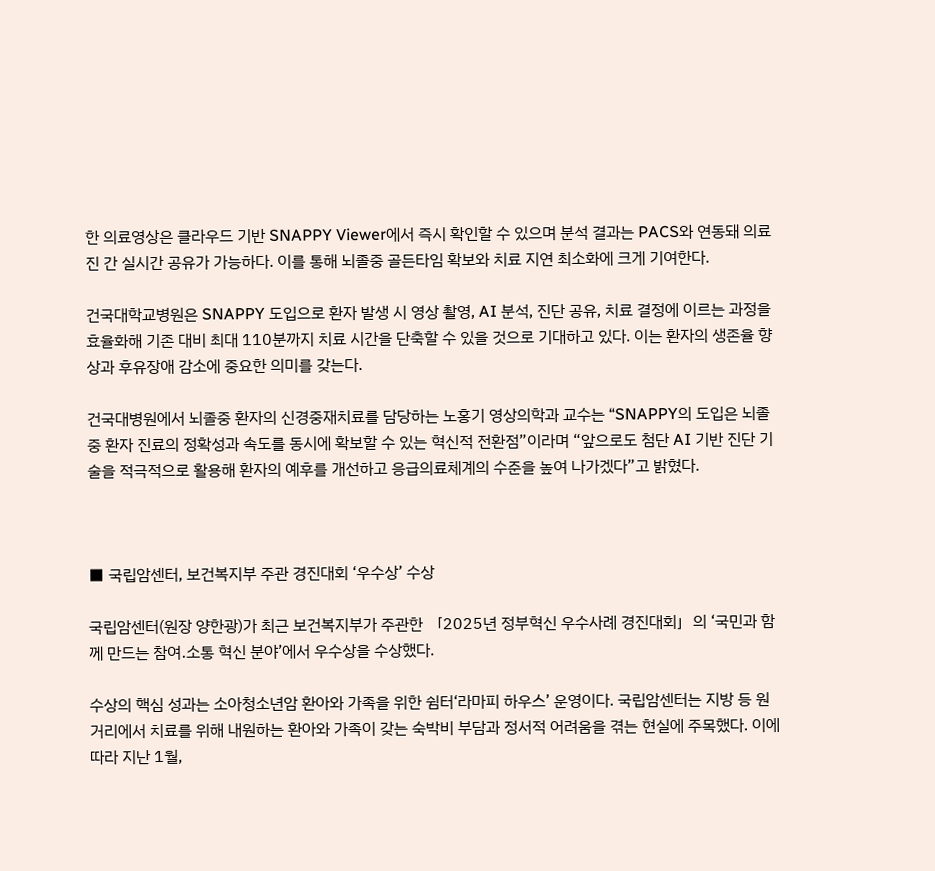한 의료영상은 클라우드 기반 SNAPPY Viewer에서 즉시 확인할 수 있으며 분석 결과는 PACS와 연동돼 의료진 간 실시간 공유가 가능하다. 이를 통해 뇌졸중 골든타임 확보와 치료 지연 최소화에 크게 기여한다.

건국대학교병원은 SNAPPY 도입으로 환자 발생 시 영상 촬영, AI 분석, 진단 공유, 치료 결정에 이르는 과정을 효율화해 기존 대비 최대 110분까지 치료 시간을 단축할 수 있을 것으로 기대하고 있다. 이는 환자의 생존율 향상과 후유장애 감소에 중요한 의미를 갖는다.

건국대병원에서 뇌졸중 환자의 신경중재치료를 담당하는 노홍기 영상의학과 교수는 “SNAPPY의 도입은 뇌졸중 환자 진료의 정확성과 속도를 동시에 확보할 수 있는 혁신적 전환점”이라며 “앞으로도 첨단 AI 기반 진단 기술을 적극적으로 활용해 환자의 예후를 개선하고 응급의료체계의 수준을 높여 나가겠다”고 밝혔다.



■ 국립암센터, 보건복지부 주관 경진대회 ‘우수상’ 수상

국립암센터(원장 양한광)가 최근 보건복지부가 주관한 「2025년 정부혁신 우수사례 경진대회」의 ‘국민과 함께 만드는 참여․소통 혁신 분야’에서 우수상을 수상했다.

수상의 핵심 성과는 소아청소년암 환아와 가족을 위한 쉼터‘라마피 하우스’ 운영이다. 국립암센터는 지방 등 원거리에서 치료를 위해 내원하는 환아와 가족이 갖는 숙박비 부담과 정서적 어려움을 겪는 현실에 주목했다. 이에 따라 지난 1월,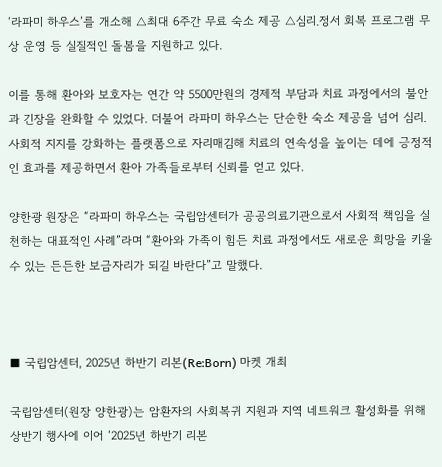‘라파미 하우스’를 개소해 △최대 6주간 무료 숙소 제공 △심리․정서 회복 프로그램 무상 운영 등 실질적인 돌봄을 지원하고 있다.

이를 통해 환아와 보호자는 연간 약 5500만원의 경제적 부담과 치료 과정에서의 불안과 긴장을 완화할 수 있었다. 더불어 라파미 하우스는 단순한 숙소 제공을 넘어 심리․사회적 지지를 강화하는 플랫폼으로 자리매김해 치료의 연속성을 높이는 데에 긍정적인 효과를 제공하면서 환아 가족들로부터 신뢰를 얻고 있다.

양한광 원장은 “라파미 하우스는 국립암센터가 공공의료기관으로서 사회적 책임을 실천하는 대표적인 사례”라며 “환아와 가족이 힘든 치료 과정에서도 새로운 희망을 키울 수 있는 든든한 보금자리가 되길 바란다”고 말했다.



■ 국립암센터, 2025년 하반기 리본(ReːBorn) 마켓 개최

국립암센터(원장 양한광)는 암환자의 사회복귀 지원과 지역 네트워크 활성화를 위해 상반기 행사에 이어 ‘2025년 하반기 리본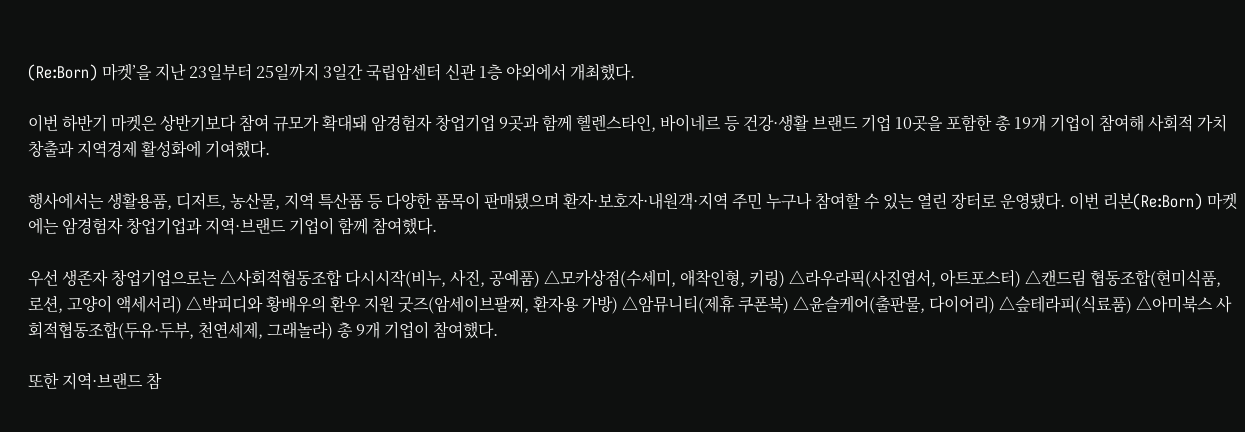(Re:Born) 마켓’을 지난 23일부터 25일까지 3일간 국립암센터 신관 1층 야외에서 개최했다.

이번 하반기 마켓은 상반기보다 참여 규모가 확대돼 암경험자 창업기업 9곳과 함께 헬렌스타인, 바이네르 등 건강·생활 브랜드 기업 10곳을 포함한 총 19개 기업이 참여해 사회적 가치 창출과 지역경제 활성화에 기여했다.

행사에서는 생활용품, 디저트, 농산물, 지역 특산품 등 다양한 품목이 판매됐으며 환자·보호자·내원객·지역 주민 누구나 참여할 수 있는 열린 장터로 운영됐다. 이번 리본(Re:Born) 마켓에는 암경험자 창업기업과 지역·브랜드 기업이 함께 참여했다.

우선 생존자 창업기업으로는 △사회적협동조합 다시시작(비누, 사진, 공예품) △모카상점(수세미, 애착인형, 키링) △라우라픽(사진엽서, 아트포스터) △캔드림 협동조합(현미식품, 로션, 고양이 액세서리) △박피디와 황배우의 환우 지원 굿즈(암세이브팔찌, 환자용 가방) △암뮤니티(제휴 쿠폰북) △윤슬케어(출판물, 다이어리) △슾테라피(식료품) △아미북스 사회적협동조합(두유·두부, 천연세제, 그래놀라) 총 9개 기업이 참여했다.

또한 지역·브랜드 참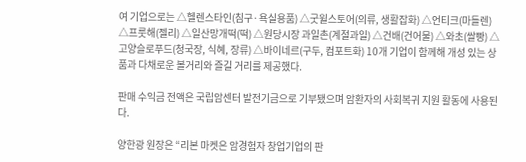여 기업으로는 △헬렌스타인(침구·욕실용품) △굿윌스토어(의류, 생활잡화) △언티크(마들렌) △프룻해(젤리) △일산망개떡(떡) △원당시장 과일촌(계절과일) △건배(건어물) △와초(쌀빵) △고양슬로푸드(청국장, 식혜, 장류) △바이네르(구두, 컴포트화) 10개 기업이 함께해 개성 있는 상품과 다채로운 볼거리와 즐길 거리를 제공했다.

판매 수익금 전액은 국립암센터 발전기금으로 기부됐으며 암환자의 사회복귀 지원 활동에 사용된다.

양한광 원장은 “리본 마켓은 암경험자 창업기업의 판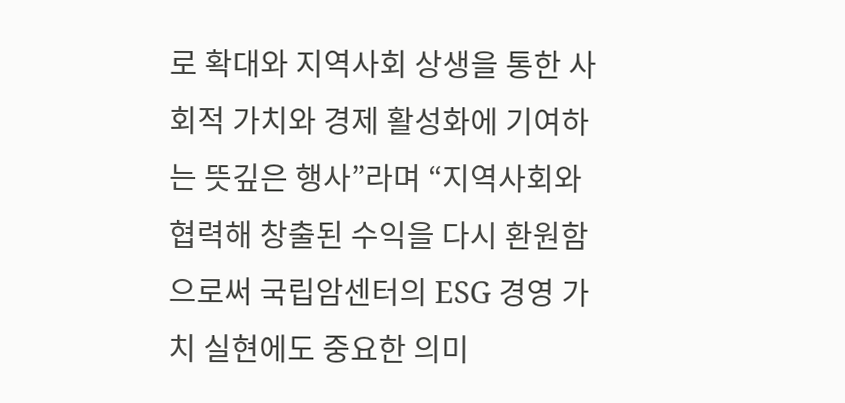로 확대와 지역사회 상생을 통한 사회적 가치와 경제 활성화에 기여하는 뜻깊은 행사”라며 “지역사회와 협력해 창출된 수익을 다시 환원함으로써 국립암센터의 ESG 경영 가치 실현에도 중요한 의미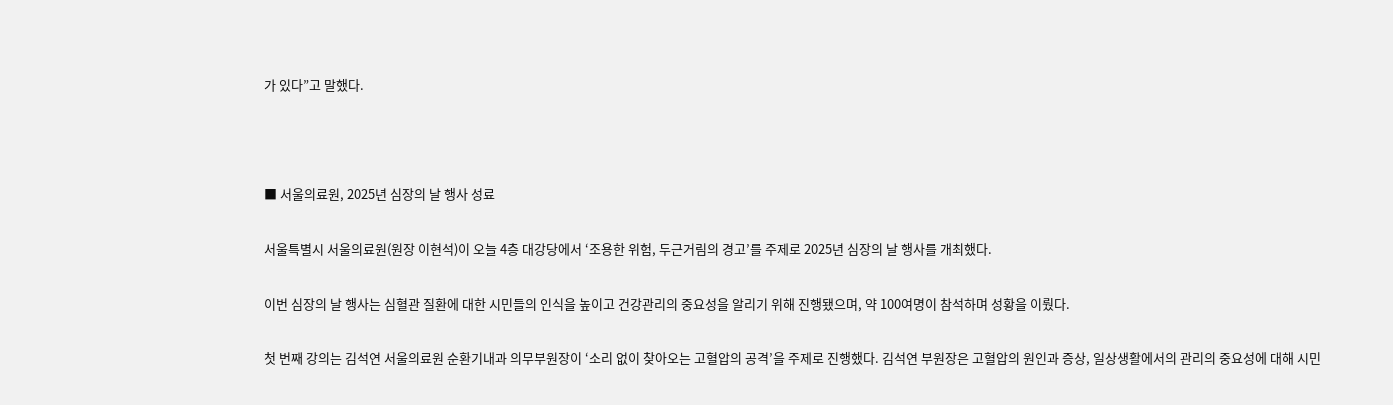가 있다”고 말했다.



■ 서울의료원, 2025년 심장의 날 행사 성료

서울특별시 서울의료원(원장 이현석)이 오늘 4층 대강당에서 ‘조용한 위험, 두근거림의 경고’를 주제로 2025년 심장의 날 행사를 개최했다.

이번 심장의 날 행사는 심혈관 질환에 대한 시민들의 인식을 높이고 건강관리의 중요성을 알리기 위해 진행됐으며, 약 100여명이 참석하며 성황을 이뤘다.

첫 번째 강의는 김석연 서울의료원 순환기내과 의무부원장이 ‘소리 없이 찾아오는 고혈압의 공격’을 주제로 진행했다. 김석연 부원장은 고혈압의 원인과 증상, 일상생활에서의 관리의 중요성에 대해 시민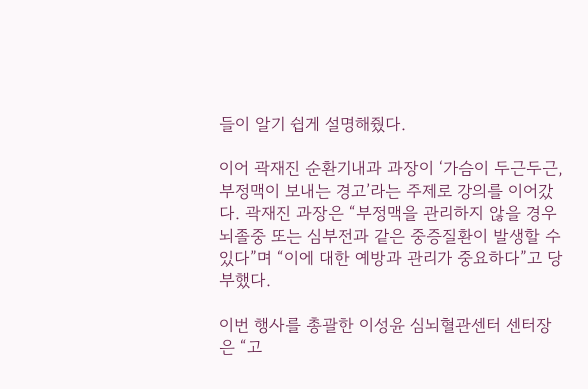들이 알기 쉽게 설명해줬다.

이어 곽재진 순환기내과 과장이 ‘가슴이 두근두근, 부정맥이 보내는 경고’라는 주제로 강의를 이어갔다. 곽재진 과장은 “부정맥을 관리하지 않을 경우 뇌졸중 또는 심부전과 같은 중증질환이 발생할 수 있다”며 “이에 대한 예방과 관리가 중요하다”고 당부했다.

이번 행사를 총괄한 이성윤 심뇌혈관센터 센터장은 “고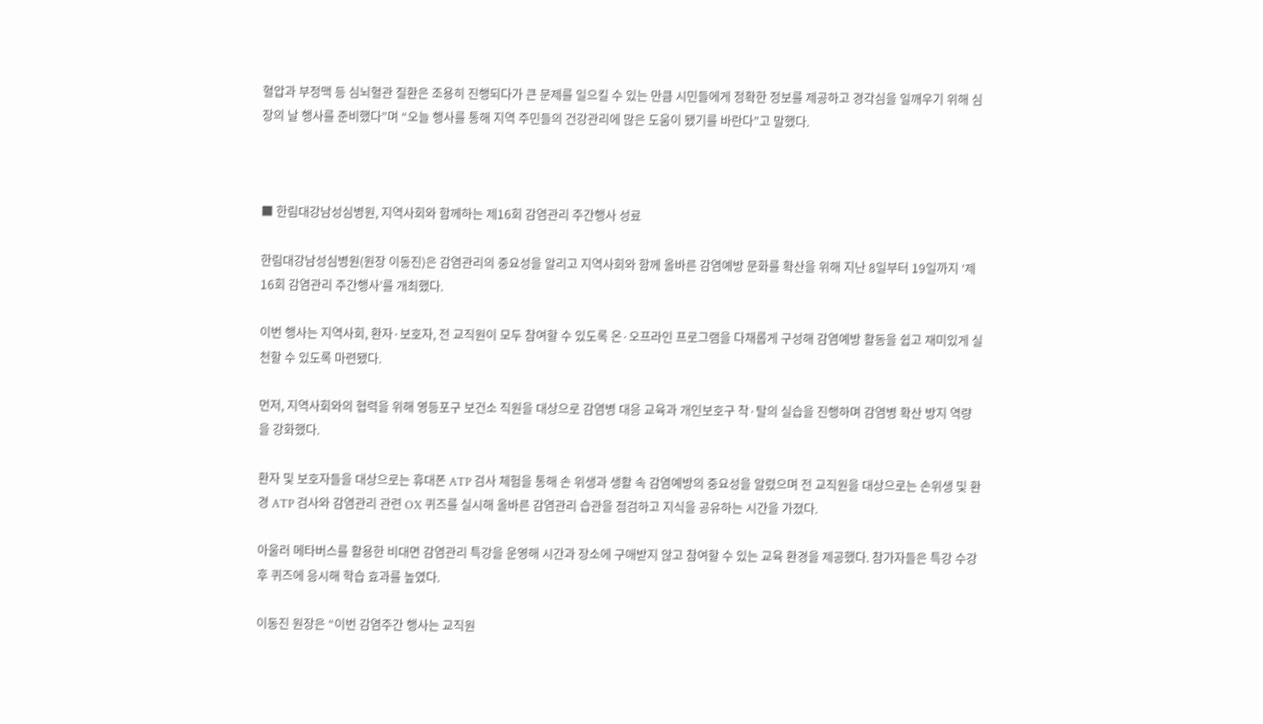혈압과 부정맥 등 심뇌혈관 질환은 조용히 진행되다가 큰 문제를 일으킬 수 있는 만큼 시민들에게 정확한 정보를 제공하고 경각심을 일깨우기 위해 심장의 날 행사를 준비했다”며 “오늘 행사를 통해 지역 주민들의 건강관리에 많은 도움이 됐기를 바란다”고 말했다.



■ 한림대강남성심병원, 지역사회와 함께하는 제16회 감염관리 주간행사 성료

한림대강남성심병원(원장 이동진)은 감염관리의 중요성을 알리고 지역사회와 함께 올바른 감염예방 문화를 확산을 위해 지난 8일부터 19일까지 ‘제16회 감염관리 주간행사’를 개최했다.

이번 행사는 지역사회, 환자·보호자, 전 교직원이 모두 참여할 수 있도록 온·오프라인 프로그램을 다채롭게 구성해 감염예방 활동을 쉽고 재미있게 실천할 수 있도록 마련됐다.

먼저, 지역사회와의 협력을 위해 영등포구 보건소 직원을 대상으로 감염병 대응 교육과 개인보호구 착·탈의 실습을 진행하며 감염병 확산 방지 역량을 강화했다.

환자 및 보호자들을 대상으로는 휴대폰 ATP 검사 체험을 통해 손 위생과 생활 속 감염예방의 중요성을 알렸으며 전 교직원을 대상으로는 손위생 및 환경 ATP 검사와 감염관리 관련 OX 퀴즈를 실시해 올바른 감염관리 습관을 점검하고 지식을 공유하는 시간을 가졌다.

아울러 메타버스를 활용한 비대면 감염관리 특강을 운영해 시간과 장소에 구애받지 않고 참여할 수 있는 교육 환경을 제공했다. 참가자들은 특강 수강 후 퀴즈에 응시해 학습 효과를 높였다.

이동진 원장은 “이번 감염주간 행사는 교직원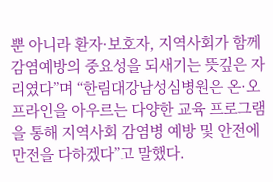뿐 아니라 환자·보호자, 지역사회가 함께 감염예방의 중요성을 되새기는 뜻깊은 자리였다”며 “한림대강남성심병원은 온·오프라인을 아우르는 다양한 교육 프로그램을 통해 지역사회 감염병 예방 및 안전에 만전을 다하겠다”고 말했다.